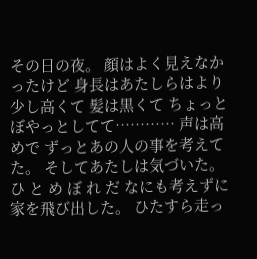その日の夜。 顔はよく見えなかったけど 身長はあたしらはより少し高くて 髪は黒くて ちょっと ぼやっとしてて………… 声は高めで ずっとあの人の事を考えてた。 そしてあたしは気づいた。 ひ と め ぼ れ だ なにも考えずに家を飛び出した。 ひたすら走っ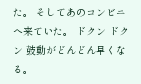た。 そしてあのコンビニへ来ていた。 ドクン ドクン 鼓動がどんどん早くなる。